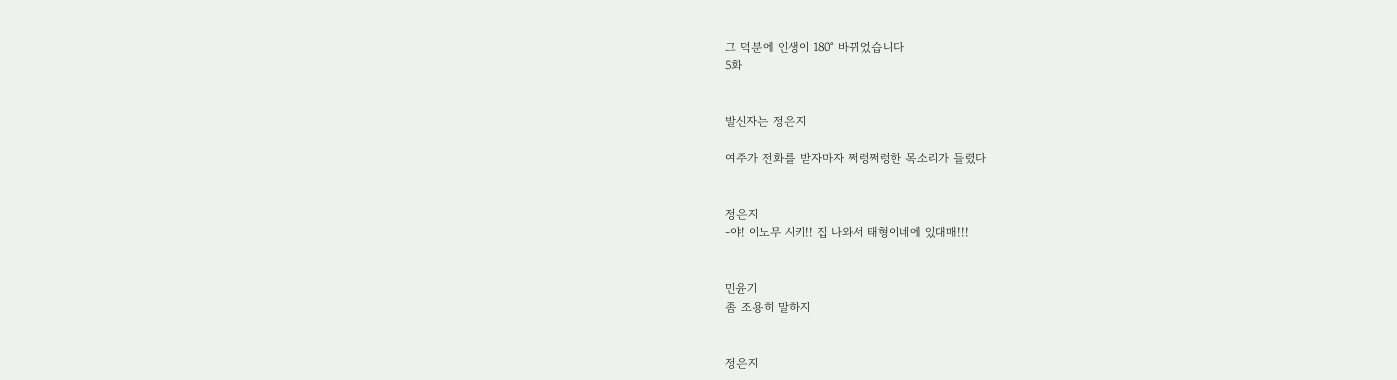그 덕분에 인생이 180° 바뀌었습니다
5화


발신자는 정은지

여주가 전화를 받자마자 쩌렁쩌렁한 목소리가 들렸다


정은지
-야! 이노무 시키!! 집 나와서 태형이네에 있대매!!!


민윤기
좀 조용히 말하지


정은지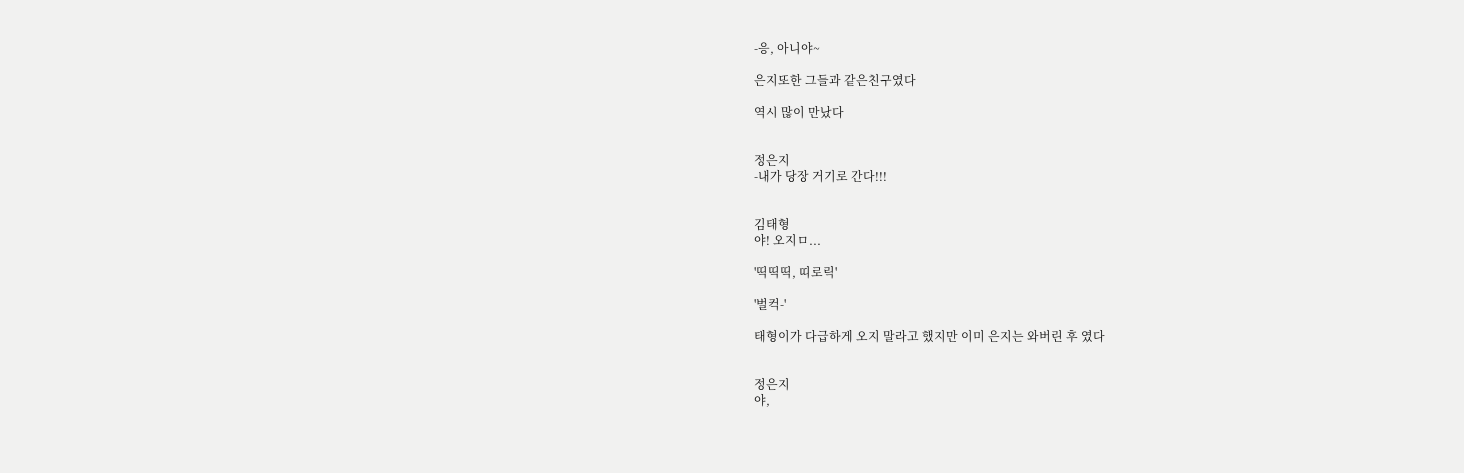-응, 아니야~

은지또한 그들과 같은친구였다

역시 많이 만났다


정은지
-내가 당장 거기로 간다!!!


김태형
야! 오지ㅁ...

'띡띡띡, 띠로릭'

'벌컥-'

태형이가 다급하게 오지 말라고 했지만 이미 은지는 와버린 후 였다


정은지
야,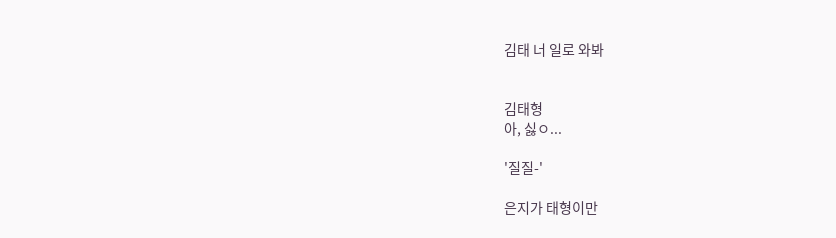김태 너 일로 와봐


김태형
아, 싫ㅇ...

'질질-'

은지가 태형이만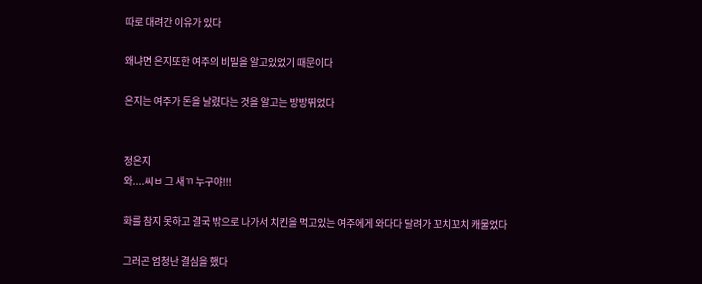따로 대려간 이유가 있다

왜냐면 은지또한 여주의 비밀을 알고있었기 때문이다

은지는 여주가 돈을 날렸다는 것을 알고는 방방뛰었다


정은지
와....씨ㅂ 그 새ㄲ 누구야!!!

화를 참지 못하고 결국 밖으로 나가서 치킨을 먹고있는 여주에게 와다다 달려가 꼬치꼬치 캐물었다

그러곤 엄청난 결심을 했다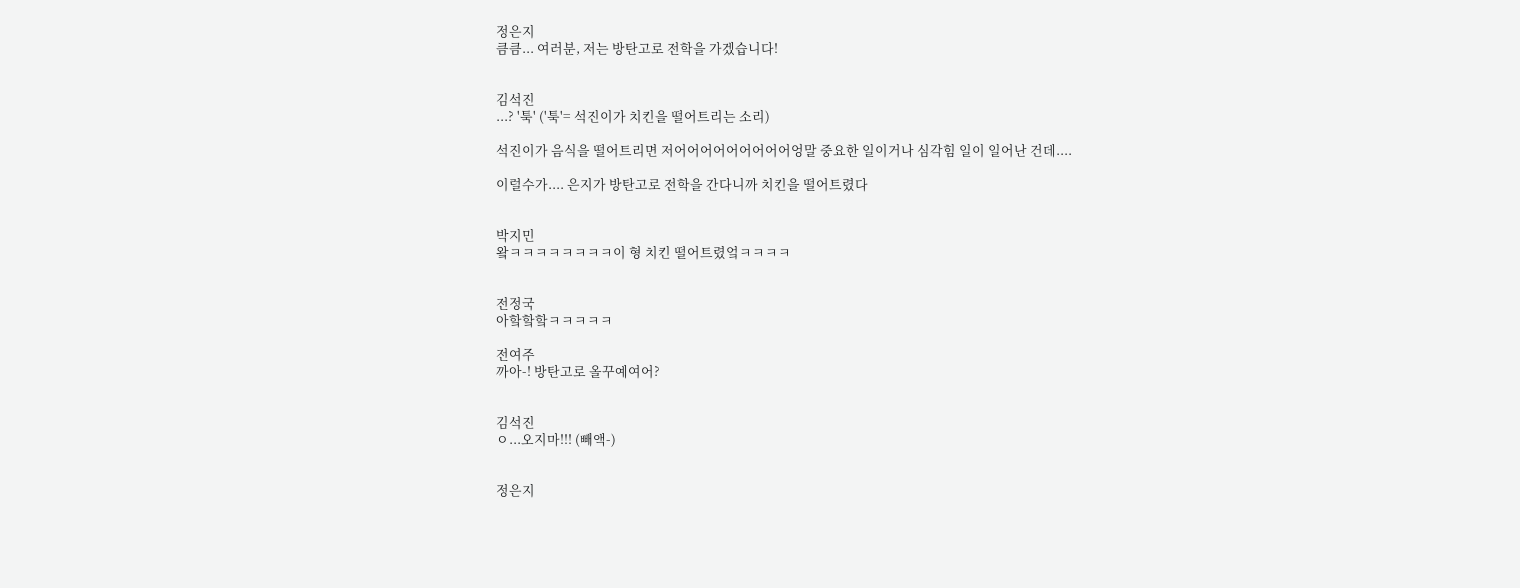정은지
큼큼... 여러분, 저는 방탄고로 전학을 가겠습니다!


김석진
...? '툭' ('툭'= 석진이가 치킨을 떨어트리는 소리)

석진이가 음식을 떨어트리면 저어어어어어어어어어엉말 중요한 일이거나 심각힘 일이 일어난 건데....

이럴수가.... 은지가 방탄고로 전학을 간다니까 치킨을 떨어트렸다


박지민
왘ㅋㅋㅋㅋㅋㅋㅋㅋ이 형 치킨 떨어트렸엌ㅋㅋㅋㅋ


전정국
아핰핰핰ㅋㅋㅋㅋㅋ

전여주
까아-! 방탄고로 올꾸예여어?


김석진
ㅇ...오지마!!! (빼액-)


정은지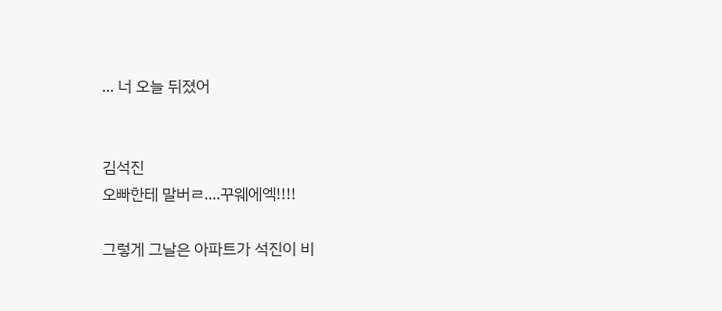... 너 오늘 뒤졌어


김석진
오빠한테 말버ㄹ....꾸웨에엑!!!!

그렇게 그날은 아파트가 석진이 비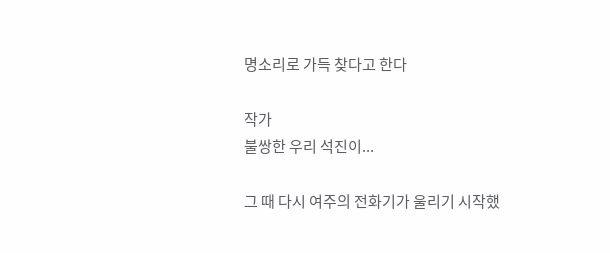명소리로 가득 찾다고 한다

작가
불쌍한 우리 석진이...

그 때 다시 여주의 전화기가 울리기 시작했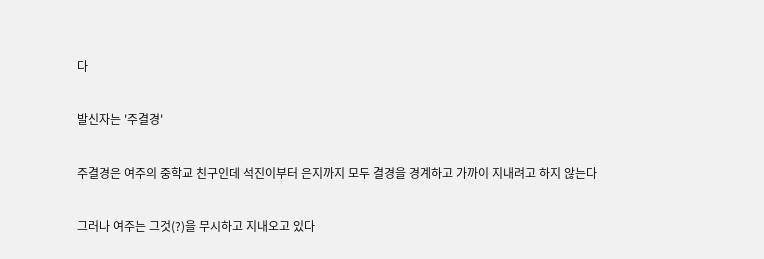다

발신자는 '주결경'

주결경은 여주의 중학교 친구인데 석진이부터 은지까지 모두 결경을 경계하고 가까이 지내려고 하지 않는다

그러나 여주는 그것(?)을 무시하고 지내오고 있다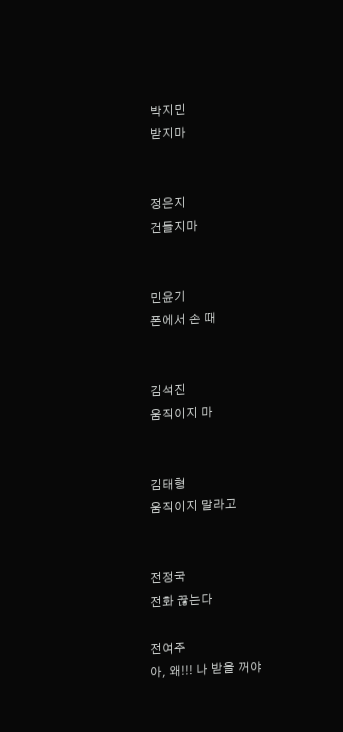박지민
받지마


정은지
건들지마


민윤기
폰에서 손 때


김석진
움직이지 마


김태형
움직이지 말라고


전정국
전화 끊는다

전여주
아, 왜!!! 나 받을 꺼야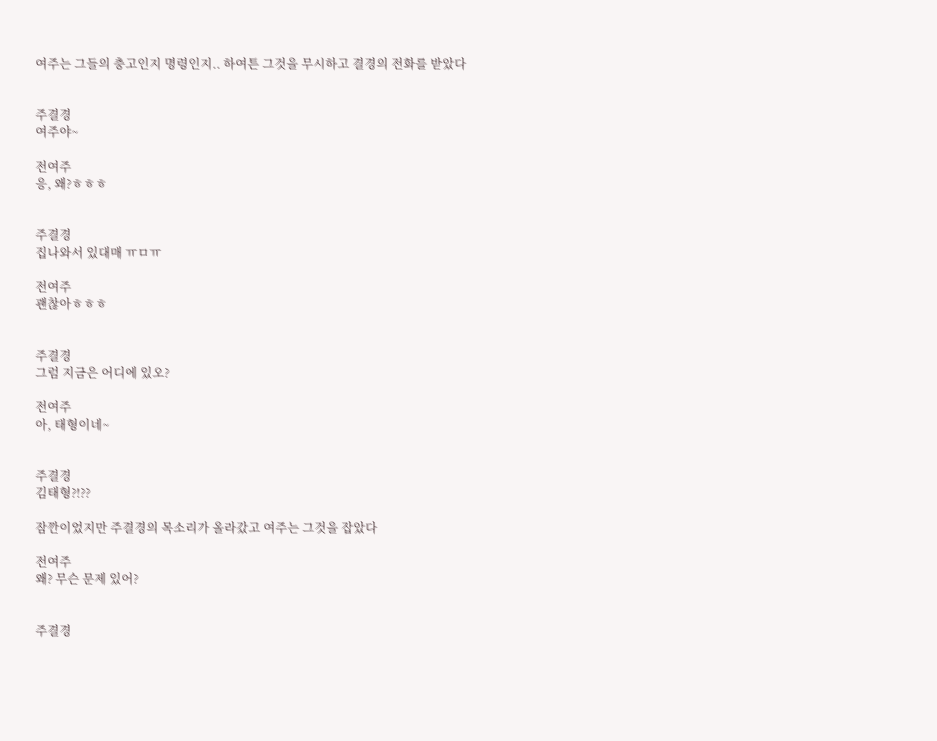여주는 그들의 충고인지 명령인지.. 하여튼 그것을 무시하고 결경의 전화를 받았다


주결경
여주야~

전여주
응, 왜?ㅎㅎㅎ


주결경
집나와서 있대매 ㅠㅁㅠ

전여주
괜찮아ㅎㅎㅎ


주결경
그럼 지금은 어디에 있오?

전여주
아, 태형이네~


주결경
김태형?!??

잠깐이었지만 주결경의 목소리가 올라갔고 여주는 그것을 잡았다

전여주
왜? 무슨 문제 있어?


주결경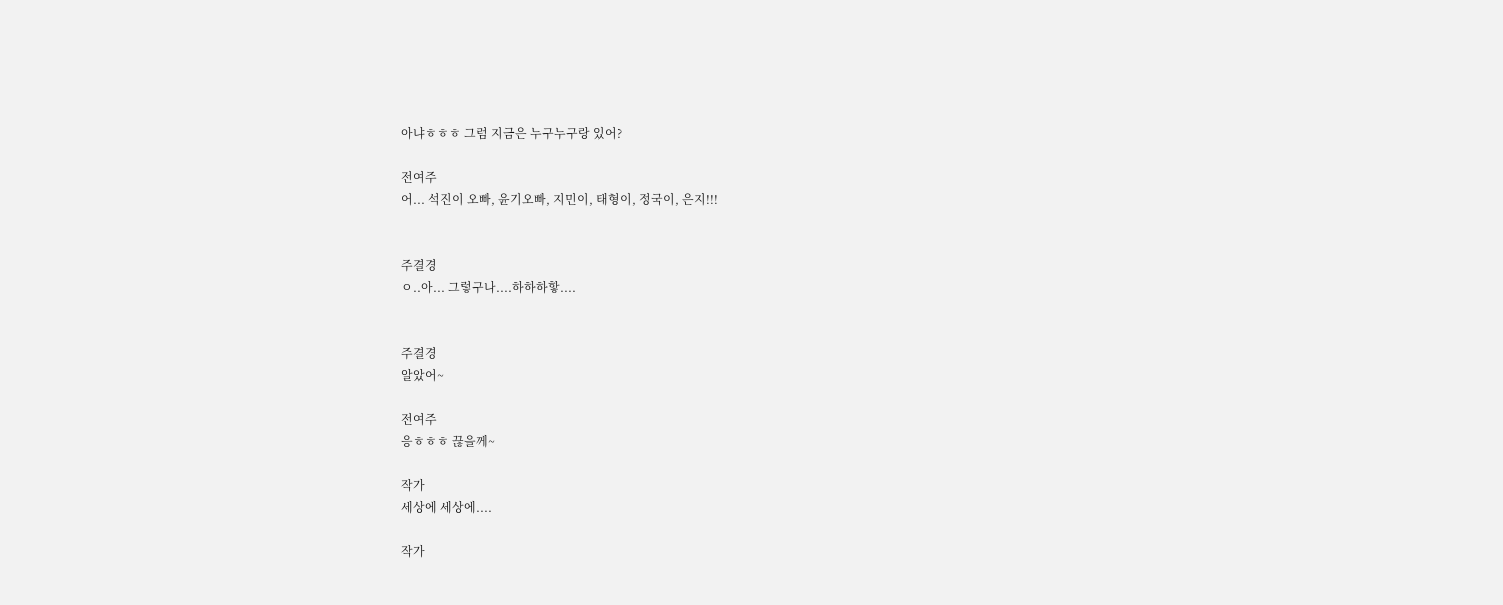아냐ㅎㅎㅎ 그럼 지금은 누구누구랑 있어?

전여주
어... 석진이 오빠, 윤기오빠, 지민이, 태형이, 정국이, 은지!!!


주결경
ㅇ..아... 그렇구나....하하하핳....


주결경
알았어~

전여주
응ㅎㅎㅎ 끊을께~

작가
세상에 세상에....

작가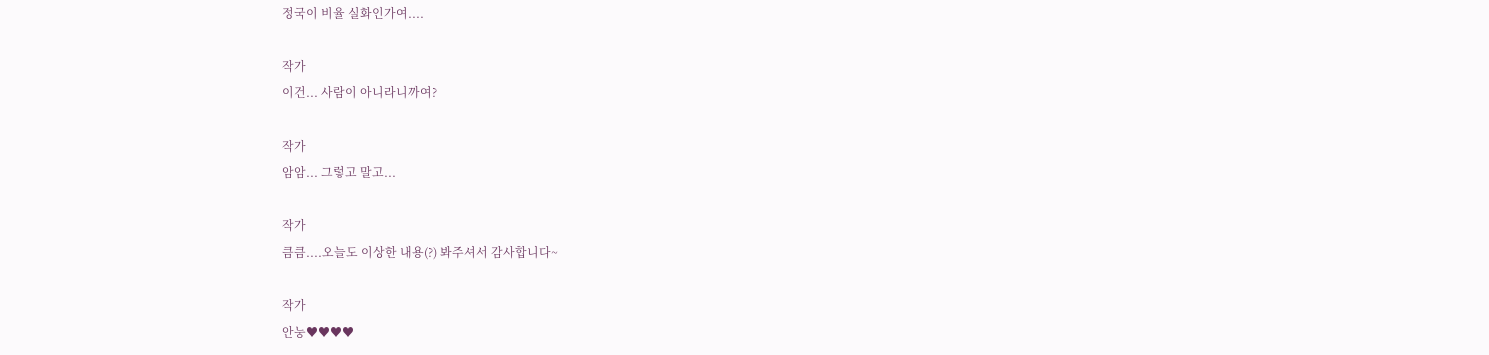정국이 비율 실화인가여....

작가
이건... 사람이 아니라니까여?

작가
암암... 그렇고 말고...

작가
큼큼....오늘도 이상한 내용(?) 봐주셔서 감사합니다~

작가
안눙♥♥♥♥